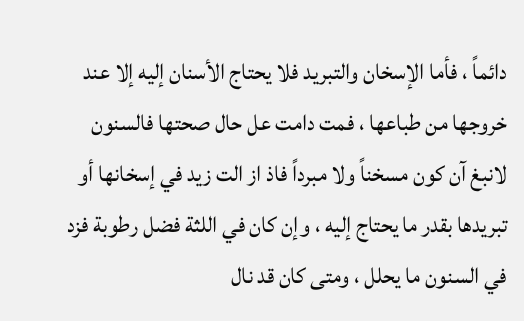دائماً ، فأما الإسخان والتبريد فلا يحتاج الأسنان إليه إلا عند خروجها من طباعها ، فمت دامت عل حال صحتها فالسنون لانبغ آن کون مسخناً ولا مبرداً فاذ از الت زيد في إسخانها أو تبريدها بقدر ما يحتاج إليه ، وإن كان في اللثة فضل رطوبة فزد في السنون ما يحلل ، ومتى كان قد نال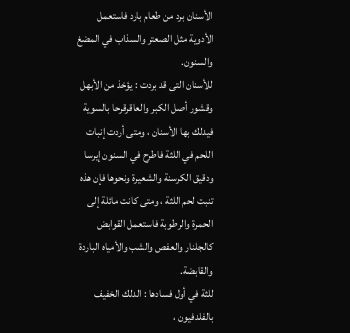الأسنان برد من طعام بارد فاستعمل الأدوية مثل الصعتر والسذاب في المضغ والسنون.
للأسنان التى قد بردت : يؤخذ من الأبهل وقشور أصل الكبر والعاقرقرحا بالسوية فيدلك بها الأسنان ، ومتى أردت إنبات اللحم في اللثة فاطرح في السنون إيرسا ودقيق الكرسنة والشعيرة ونحوها فإن هذه تنبت لحم اللثة ، ومتى كانت مائلة إلى الحمرة والرطوبة فاستعمل القوابض كالجلنار والعفص والشب والأمياه الباردة والقابضة.
للثة في أول فسادها : الدلك الخفيف بالفلدفيون ،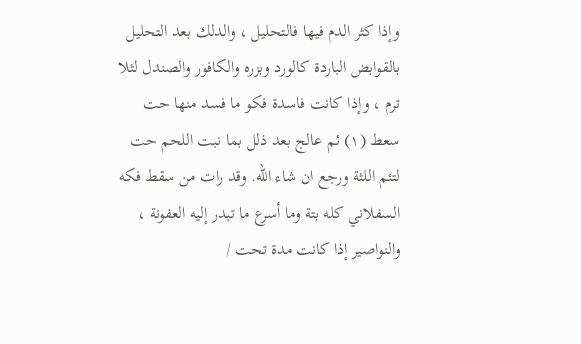وإذا كثر الدم فيها فالتحليل ، والدلك بعد التحليل بالقوابض الباردة كالورد وبزره والکافور والصندل لثلا ترم ، وإذا کانت فاسدة فکو ما فسد منها حت سعط (١) ئم عالج بعد ذلل بما نبت اللحم حت لتئم اللثة ورجع ان شاء الله. وقد رات من سقط فکه السفلاني کله بتة وما أسرع ما تبدر إليه العفونة ، والنواصير إذا كانت مدة تحت /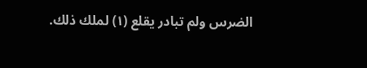الضرس ولم تبادر يقلع (١) لملك ذلك.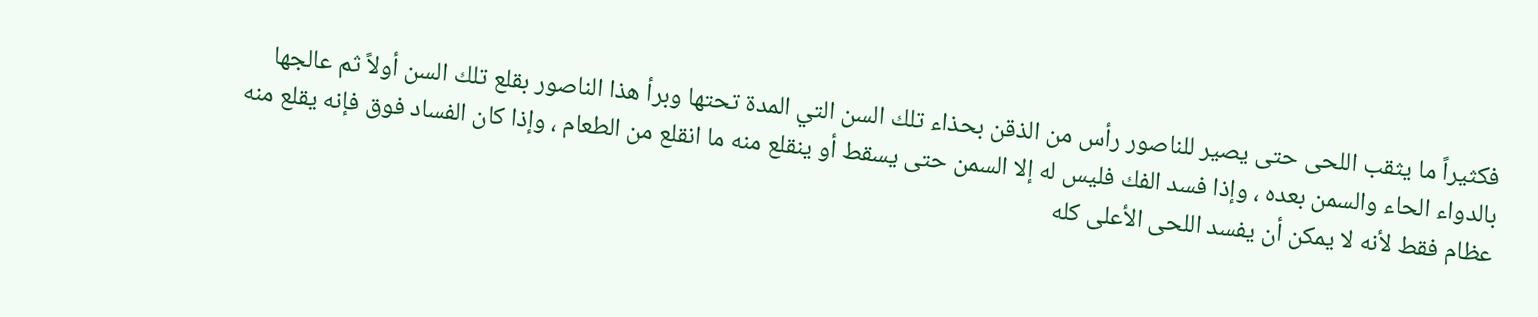فكثيراً ما يثقب اللحى حتى يصير للناصور رأس من الذقن بحذاء تلك السن التي المدة تحتها وبرأ هذا الناصور بقلع تلك السن أولاً ثم عالجها بالدواء الحاء والسمن بعده ، وإذا فسد الفك فليس له إلا السمن حتى يسقط أو ينقلع منه ما انقلع من الطعام ، وإذا كان الفساد فوق فإنه يقلع منه عظام فقط لأنه لا يمكن أن يفسد اللحى الأعلى كله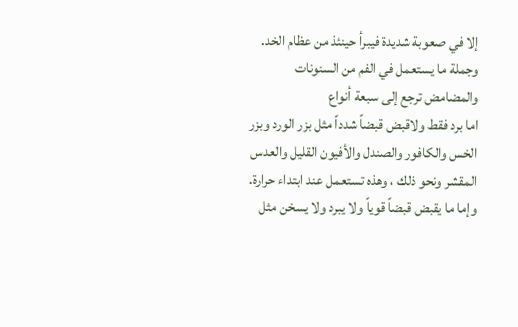إلا في صعوبة شديدة فيبرأ حينئذ من عظام الخد.
وجملة ما يستعمل في الفم من السنونات
والمضامض ترجع إلى سبعة أنواع
اما برد فقط ولاقبض قبضاً شدداً مثل بزر الورد وبزر الخس والکافور والصندل والأفيون القليل والعدس المقشر ونحو ذلك ، وهذه تستعمل عند ابتداء حرارة.
وإما ما يقبض قبضاً قوياً ولا يبرد ولا يسخن مثل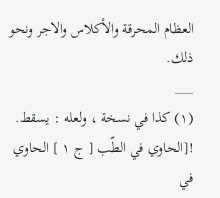العظام المحرقة والأكلاس والاجر ونحو ذلك.
___
(١) كذا في نسخة ، ولعله : يسقط.
![الحاوي في الطّب [ ج ١ ] الحاوي في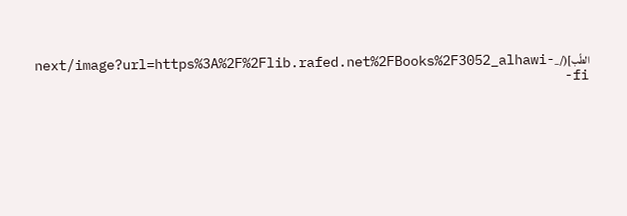الطّب](/_next/image?url=https%3A%2F%2Flib.rafed.net%2FBooks%2F3052_alhawi-fi-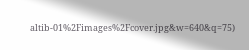altib-01%2Fimages%2Fcover.jpg&w=640&q=75)